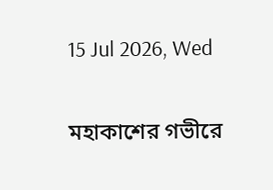15 Jul 2026, Wed

মহাকাশের গভীরে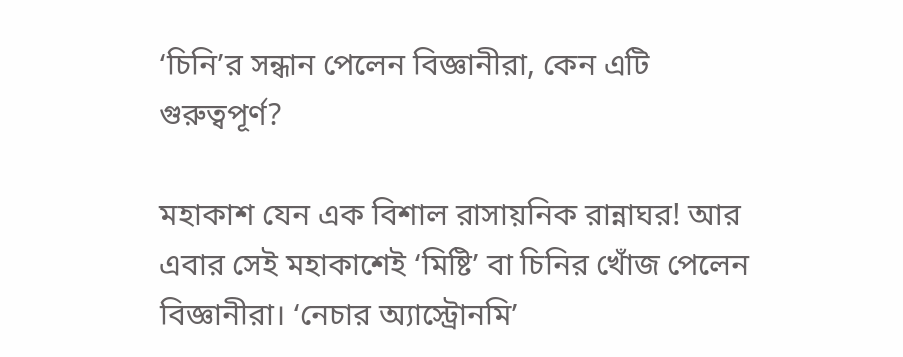‘চিনি’র সন্ধান পেলেন বিজ্ঞানীরা, কেন এটি গুরুত্বপূর্ণ?

মহাকাশ যেন এক বিশাল রাসায়নিক রান্নাঘর! আর এবার সেই মহাকাশেই ‘মিষ্টি’ বা চিনির খোঁজ পেলেন বিজ্ঞানীরা। ‘নেচার অ্যাস্ট্রোনমি’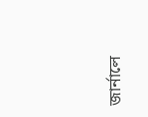জার্নালে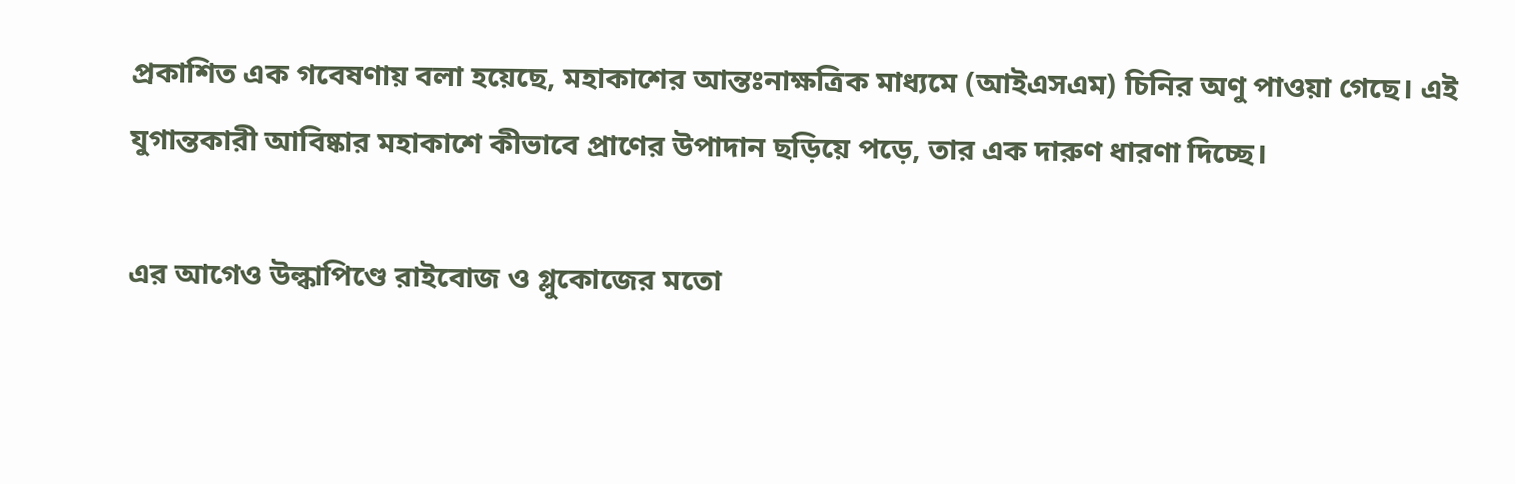প্রকাশিত এক গবেষণায় বলা হয়েছে, মহাকাশের আন্তঃনাক্ষত্রিক মাধ্যমে (আইএসএম) চিনির অণু পাওয়া গেছে। এই যুগান্তকারী আবিষ্কার মহাকাশে কীভাবে প্রাণের উপাদান ছড়িয়ে পড়ে, তার এক দারুণ ধারণা দিচ্ছে।

এর আগেও উল্কাপিণ্ডে রাইবোজ ও গ্লুকোজের মতো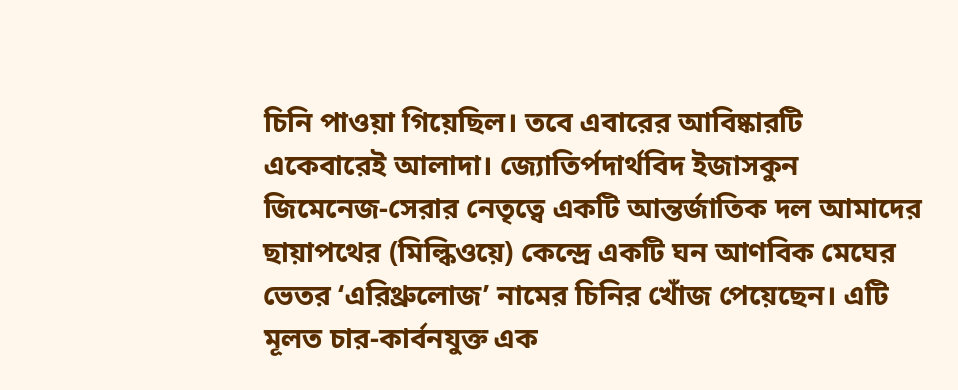চিনি পাওয়া গিয়েছিল। তবে এবারের আবিষ্কারটি একেবারেই আলাদা। জ্যোতির্পদার্থবিদ ইজাসকুন জিমেনেজ-সেরার নেতৃত্বে একটি আন্তর্জাতিক দল আমাদের ছায়াপথের (মিল্কিওয়ে) কেন্দ্রে একটি ঘন আণবিক মেঘের ভেতর ‘এরিথ্রুলোজ’ নামের চিনির খোঁজ পেয়েছেন। এটি মূলত চার-কার্বনযুক্ত এক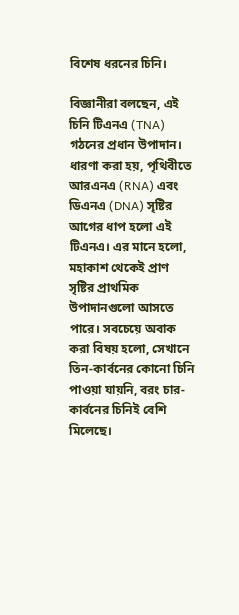বিশেষ ধরনের চিনি।

বিজ্ঞানীরা বলছেন, এই চিনি টিএনএ (TNA) গঠনের প্রধান উপাদান। ধারণা করা হয়, পৃথিবীতে আরএনএ (RNA) এবং ডিএনএ (DNA) সৃষ্টির আগের ধাপ হলো এই টিএনএ। এর মানে হলো, মহাকাশ থেকেই প্রাণ সৃষ্টির প্রাথমিক উপাদানগুলো আসতে পারে। সবচেয়ে অবাক করা বিষয় হলো, সেখানে তিন-কার্বনের কোনো চিনি পাওয়া যায়নি, বরং চার-কার্বনের চিনিই বেশি মিলেছে।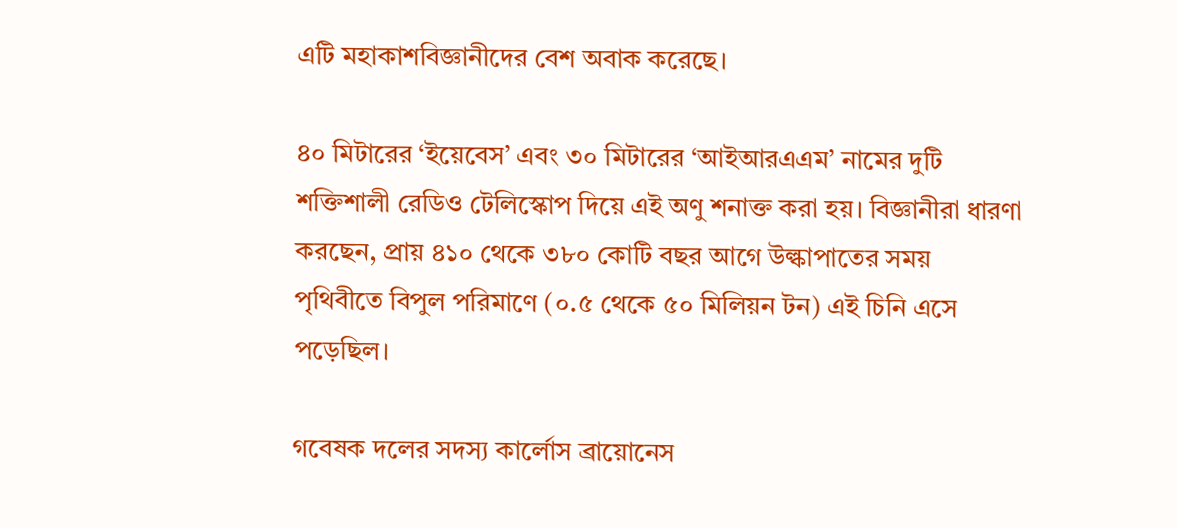এটি মহাকাশবিজ্ঞানীদের বেশ অবাক করেছে।

৪০ মিটারের ‘ইয়েবেস’ এবং ৩০ মিটারের ‘আইআরএএম’ নামের দুটি শক্তিশালী রেডিও টেলিস্কোপ দিয়ে এই অণু শনাক্ত করা হয়। বিজ্ঞানীরা ধারণা করছেন, প্রায় ৪১০ থেকে ৩৮০ কোটি বছর আগে উল্কাপাতের সময় পৃথিবীতে বিপুল পরিমাণে (০.৫ থেকে ৫০ মিলিয়ন টন) এই চিনি এসে পড়েছিল।

গবেষক দলের সদস্য কার্লোস ব্রায়োনেস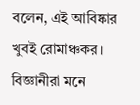বলেন, এই আবিষ্কার খুবই রোমাঞ্চকর। বিজ্ঞানীরা মনে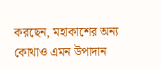করছেন, মহাকাশের অন্য কোথাও এমন উপাদান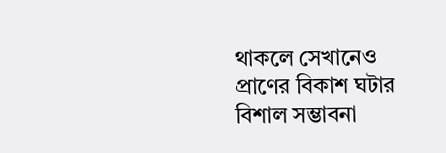থাকলে সেখানেও প্রাণের বিকাশ ঘটার বিশাল সম্ভাবনা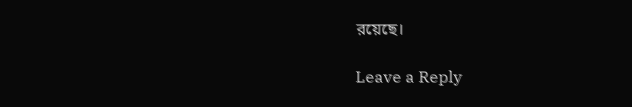রয়েছে।

Leave a Reply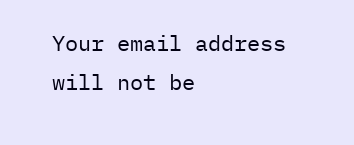Your email address will not be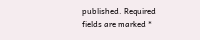published. Required fields are marked *